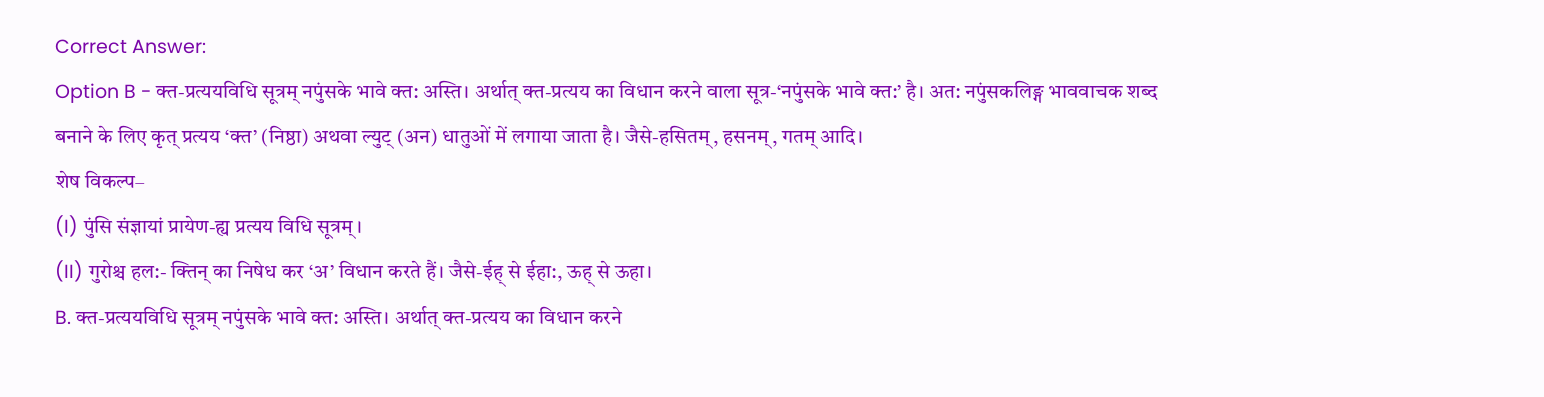Correct Answer:
Option B - क्त-प्रत्ययविधि सूत्रम् नपुंसके भावे क्त: अस्ति। अर्थात् क्त-प्रत्यय का विधान करने वाला सूत्र-‘नपुंसके भावे क्त:’ है। अत: नपुंसकलिङ्ग भाववाचक शब्द बनाने के लिए कृत् प्रत्यय ‘क्त’ (निष्ठा) अथवा ल्युट् (अन) धातुओं में लगाया जाता है। जैसे-हसितम्, हसनम्, गतम् आदि।
शेष विकल्प–
(I) पुंसि संज्ञायां प्रायेण-ह्य प्रत्यय विधि सूत्रम्।
(II) गुरोश्च हल:- क्तिन् का निषेध कर ‘अ’ विधान करते हैं। जैसे-ईह् से ईहा:, ऊह् से ऊहा।
B. क्त-प्रत्ययविधि सूत्रम् नपुंसके भावे क्त: अस्ति। अर्थात् क्त-प्रत्यय का विधान करने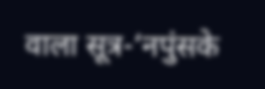वाला सूत्र-‘नपुंसके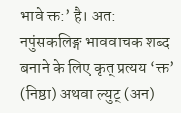भावे क्त:’ है। अत: नपुंसकलिङ्ग भाववाचक शब्द बनाने के लिए कृत् प्रत्यय ‘क्त’ (निष्ठा) अथवा ल्युट् (अन)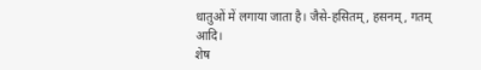धातुओं में लगाया जाता है। जैसे-हसितम्, हसनम्, गतम् आदि।
शेष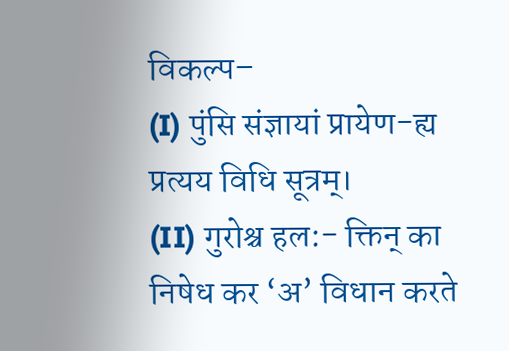विकल्प–
(I) पुंसि संज्ञायां प्रायेण-ह्य प्रत्यय विधि सूत्रम्।
(II) गुरोश्च हल:- क्तिन् का निषेध कर ‘अ’ विधान करते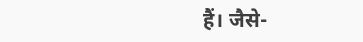हैं। जैसे-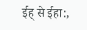ईह् से ईहा:,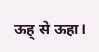ऊह् से ऊहा।